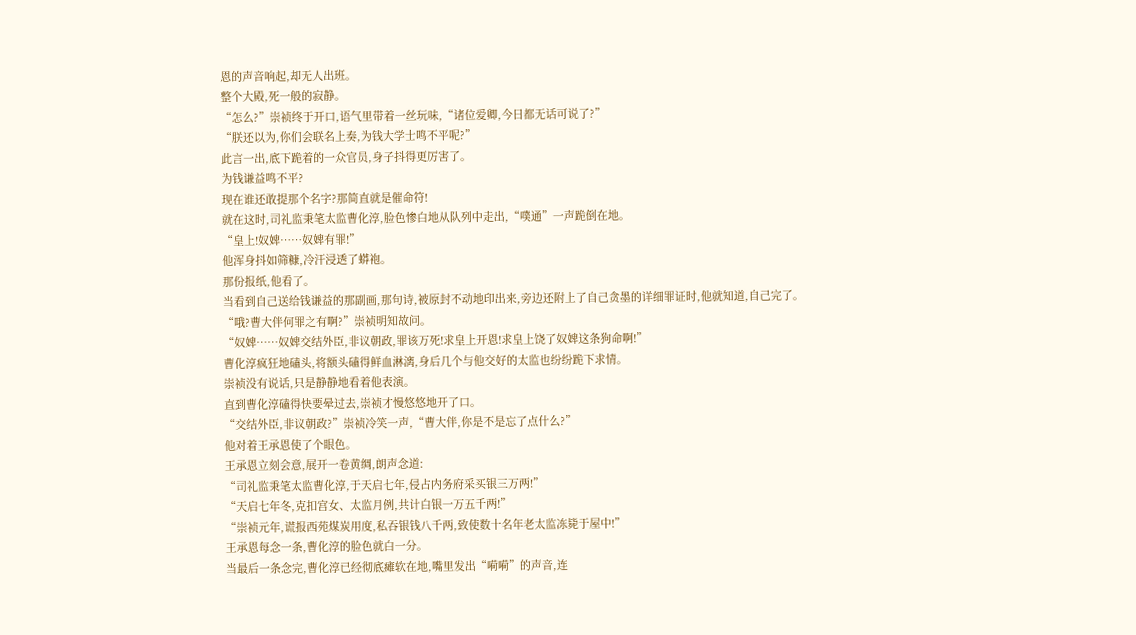恩的声音响起,却无人出班。
整个大殿,死一般的寂静。
“怎么?”崇祯终于开口,语气里带着一丝玩味,“诸位爱卿,今日都无话可说了?”
“朕还以为,你们会联名上奏,为钱大学士鸣不平呢?”
此言一出,底下跪着的一众官员,身子抖得更厉害了。
为钱谦益鸣不平?
现在谁还敢提那个名字?那简直就是催命符!
就在这时,司礼监秉笔太监曹化淳,脸色惨白地从队列中走出,“噗通”一声跪倒在地。
“皇上!奴婢……奴婢有罪!”
他浑身抖如筛糠,冷汗浸透了蟒袍。
那份报纸,他看了。
当看到自己送给钱谦益的那副画,那句诗,被原封不动地印出来,旁边还附上了自己贪墨的详细罪证时,他就知道,自己完了。
“哦?曹大伴何罪之有啊?”崇祯明知故问。
“奴婢……奴婢交结外臣,非议朝政,罪该万死!求皇上开恩!求皇上饶了奴婢这条狗命啊!”
曹化淳疯狂地磕头,将额头磕得鲜血淋漓,身后几个与他交好的太监也纷纷跪下求情。
崇祯没有说话,只是静静地看着他表演。
直到曹化淳磕得快要晕过去,崇祯才慢悠悠地开了口。
“交结外臣,非议朝政?”崇祯冷笑一声,“曹大伴,你是不是忘了点什么?”
他对着王承恩使了个眼色。
王承恩立刻会意,展开一卷黄绸,朗声念道:
“司礼监秉笔太监曹化淳,于天启七年,侵占内务府采买银三万两!”
“天启七年冬,克扣宫女、太监月例,共计白银一万五千两!”
“崇祯元年,谎报西苑煤炭用度,私吞银钱八千两,致使数十名年老太监冻毙于屋中!”
王承恩每念一条,曹化淳的脸色就白一分。
当最后一条念完,曹化淳已经彻底瘫软在地,嘴里发出“嗬嗬”的声音,连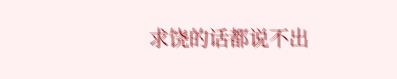求饶的话都说不出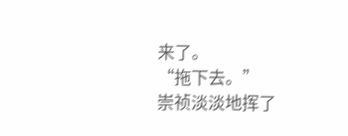来了。
“拖下去。”
崇祯淡淡地挥了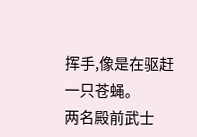挥手,像是在驱赶一只苍蝇。
两名殿前武士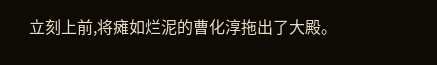立刻上前,将瘫如烂泥的曹化淳拖出了大殿。